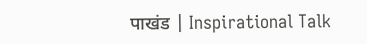पाखंड | Inspirational Talk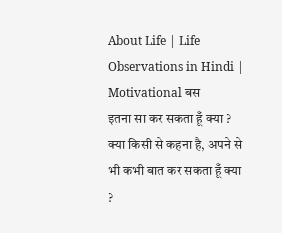About Life | Life Observations in Hindi | Motivational बस
इतना सा कर सकता हूँ क्या ? क्या किसी से कहना है, अपने से भी कभी बात कर सकता हूँ क्या ?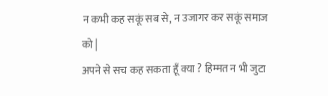न कभी कह सकूं सब से, न उजागर कर सकूं समाज को |
अपने से सच कह सकता हूँ क्या ? हिम्मत न भी जुटा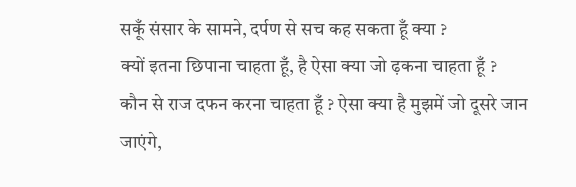सकूँ संसार के सामने, दर्पण से सच कह सकता हूँ क्या ?
क्यों इतना छिपाना चाहता हूँ, है ऐसा क्या जो ढ़कना चाहता हूँ ?
कौन से राज दफन करना चाहता हूँ ? ऐसा क्या है मुझमें जो दूसरे जान जाएंगे,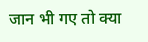जान भी गए तो क्या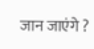जान जाएंगे ?